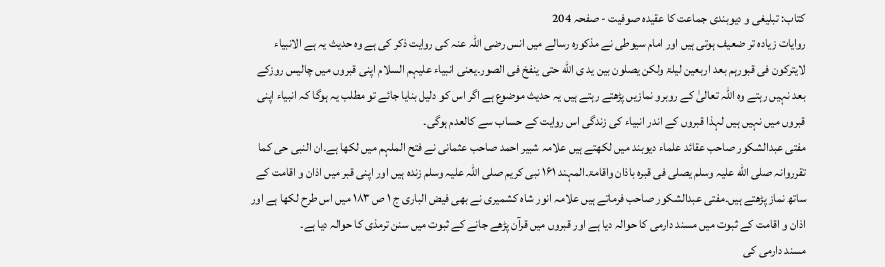کتاب: تبلیغی و دیوبندی جماعت کا عقیدہ صوفیت - صفحہ 204
روایات زیادہ تر ضعیف ہوتی ہیں اور امام سیوطی نے مذکورہ رسالے میں انس رضی اللہ عنہ کی روایت ذکر کی ہے وہ حدیث یہ ہے الانبیاء لایترکون فی قبورہم بعد اربعین لیلۃ ولکن یصلون بین ید ی اللّٰه حتی ینفخ فی الصور۔یعنی انبیاء علیہم السلام اپنی قبروں میں چالیس روزکے بعد نہیں رہتے وہ اللہ تعالیٰ کے روبرو نمازیں پڑھتے رہتے ہیں یہ حدیث موضوع ہے اگر اس کو دلیل بنایا جائے تو مطلب یہ ہوگا کہ انبیاء اپنی قبروں میں نہیں ہیں لہذا قبروں کے اندر انبیاء کی زندگی اس روایت کے حساب سے کالعدم ہوگی۔
مفتی عبدالشکور صاحب عقائد علماء دیوبند میں لکھتے ہیں علامہ شبیر احمد صاحب عثمانی نے فتح الملہم میں لکھا ہے۔ان النبی حی کما تقرروانہ صلی اللّٰه علیہ وسلم یصلی فی قبرہ باذان واقامۃ۔المہند ۱۶۱ نبی کریم صلی اللہ علیہ وسلم زندہ ہیں اور اپنی قبر میں اذان و اقامت کے ساتھ نماز پڑھتے ہیں۔مفتی عبدالشکور صاحب فرماتے ہیں علامہ انور شاہ کشمیری نے بھی فیض الباری ج ۱ ص ۱۸۳ میں اس طرح لکھا ہے اور اذان و اقامت کے ثبوت میں مسند دارمی کا حوالہ دیا ہے اور قبروں میں قرآن پڑھے جانے کے ثبوت میں سنن ترمذی کا حوالہ دیا ہے۔
مسند دارمی کی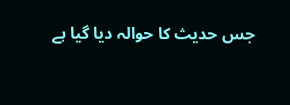جس حدیث کا حوالہ دیا گیا ہے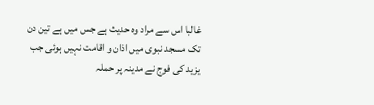غالبا اس سے مراد وہ حدیث ہے جس میں ہے تین دن تک مسجد نبوی میں اذان و اقامت نہیں ہوئی جب یزید کی فوج نے مدینہ پر حملہ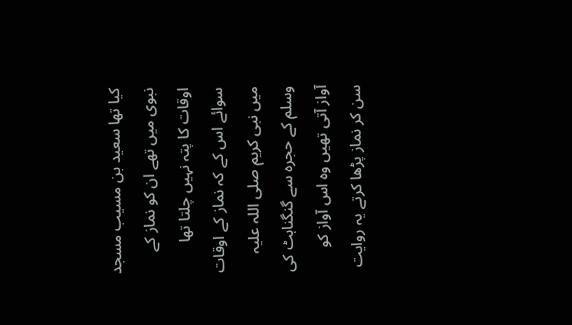کیا تھا سعید بن مسیب مسجد نبوی میں تھے ان کو نماز کے اوقات کا پتہ نہیں چلتا تھا سوائے اس کے کہ نماز کے اوقات میں نبی کریم صلی اللہ علیہ وسلم کے حجرہ سے گنگناہٹ کی آواز آتی تھیں وہ اس آواز کو سن کر نماز پڑھا کرتے یہ روایت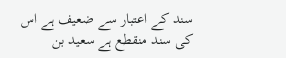سند کے اعتبار سے ضعیف ہے اس کی سند منقطع ہے سعید بن